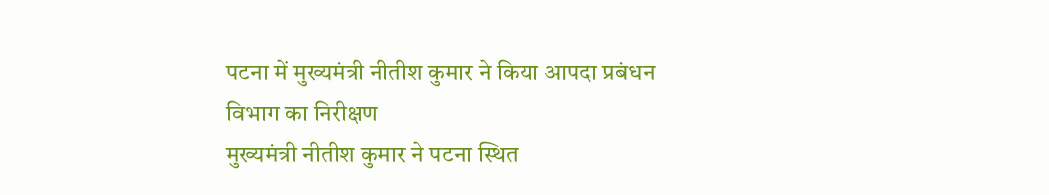पटना में मुख्यमंत्री नीतीश कुमार ने किया आपदा प्रबंधन विभाग का निरीक्षण
मुख्यमंत्री नीतीश कुमार ने पटना स्थित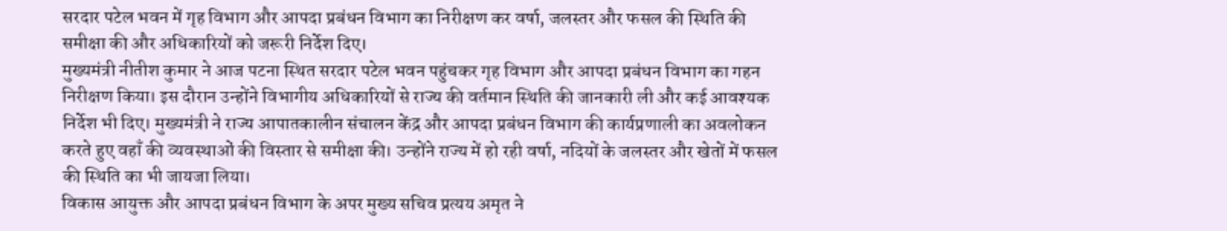सरदार पटेल भवन में गृह विभाग और आपदा प्रबंधन विभाग का निरीक्षण कर वर्षा, जलस्तर और फसल की स्थिति की समीक्षा की और अधिकारियों को जरूरी निर्देश दिए।
मुख्यमंत्री नीतीश कुमार ने आज पटना स्थित सरदार पटेल भवन पहुंचकर गृह विभाग और आपदा प्रबंधन विभाग का गहन निरीक्षण किया। इस दौरान उन्होंने विभागीय अधिकारियों से राज्य की वर्तमान स्थिति की जानकारी ली और कई आवश्यक निर्देश भी दिए। मुख्यमंत्री ने राज्य आपातकालीन संचालन केंद्र और आपदा प्रबंधन विभाग की कार्यप्रणाली का अवलोकन करते हुए वहाँ की व्यवस्थाओं की विस्तार से समीक्षा की। उन्होंने राज्य में हो रही वर्षा, नदियों के जलस्तर और खेतों में फसल की स्थिति का भी जायजा लिया।
विकास आयुक्त और आपदा प्रबंधन विभाग के अपर मुख्य सचिव प्रत्यय अमृत ने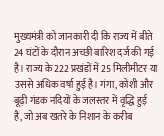मुख्यमंत्री को जानकारी दी कि राज्य में बीते 24 घंटों के दौरान अच्छी बारिश दर्ज की गई है। राज्य के 222 प्रखंडों में 25 मिलीमीटर या उससे अधिक वर्षा हुई है। गंगा, कोशी और बूढ़ी गंडक नदियों के जलस्तर में वृद्धि हुई है, जो अब खतरे के निशान के करीब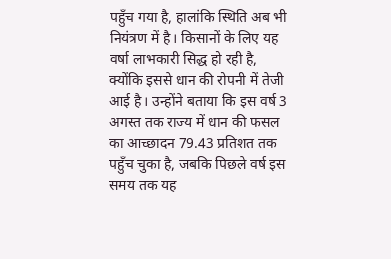पहुँच गया है, हालांकि स्थिति अब भी नियंत्रण में है। किसानों के लिए यह वर्षा लाभकारी सिद्ध हो रही है, क्योंकि इससे धान की रोपनी में तेजी आई है। उन्होंने बताया कि इस वर्ष 3 अगस्त तक राज्य में धान की फसल का आच्छादन 79.43 प्रतिशत तक पहुँच चुका है, जबकि पिछले वर्ष इस समय तक यह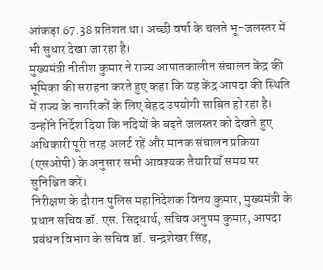आंकड़ा 67.38 प्रतिशत था। अच्छी वर्षा के चलते भू-जलस्तर में भी सुधार देखा जा रहा है।
मुख्यमंत्री नीतीश कुमार ने राज्य आपातकालीन संचालन केंद्र की भूमिका की सराहना करते हुए कहा कि यह केंद्र आपदा की स्थिति में राज्य के नागरिकों के लिए बेहद उपयोगी साबित हो रहा है। उन्होंने निर्देश दिया कि नदियों के बढ़ते जलस्तर को देखते हुए अधिकारी पूरी तरह अलर्ट रहें और मानक संचालन प्रक्रिया (एसओपी) के अनुसार सभी आवश्यक तैयारियाँ समय पर सुनिश्चित करें।
निरीक्षण के दौरान पुलिस महानिदेशक विनय कुमार, मुख्यमंत्री के प्रधान सचिव डॉ. एस. सिद्धार्थ, सचिव अनुपम कुमार, आपदा प्रबंधन विभाग के सचिव डॉ. चन्द्रशेखर सिंह,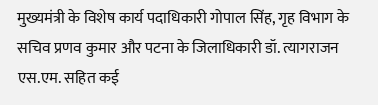मुख्यमंत्री के विशेष कार्य पदाधिकारी गोपाल सिंह, गृह विभाग के सचिव प्रणव कुमार और पटना के जिलाधिकारी डॉ. त्यागराजन एस.एम. सहित कई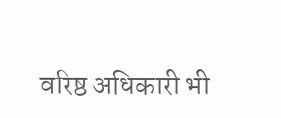वरिष्ठ अधिकारी भी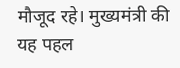मौजूद रहे। मुख्यमंत्री की यह पहल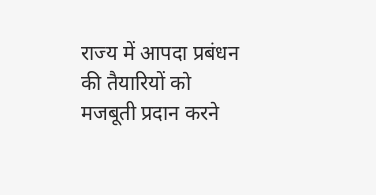राज्य में आपदा प्रबंधन की तैयारियों को मजबूती प्रदान करने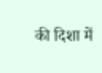की दिशा में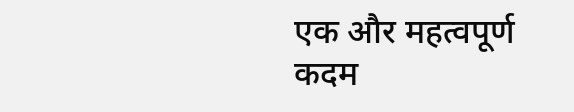एक और महत्वपूर्ण कदम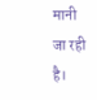मानी जा रही है।